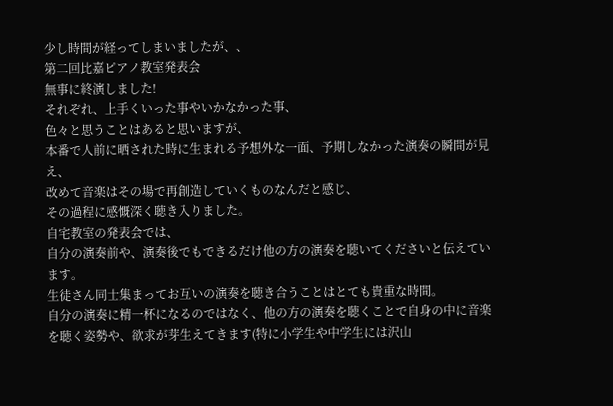少し時間が経ってしまいましたが、、
第二回比嘉ピアノ教室発表会
無事に終演しました!
それぞれ、上手くいった事やいかなかった事、
色々と思うことはあると思いますが、
本番で人前に晒された時に生まれる予想外な一面、予期しなかった演奏の瞬間が見え、
改めて音楽はその場で再創造していくものなんだと感じ、
その過程に感慨深く聴き入りました。
自宅教室の発表会では、
自分の演奏前や、演奏後でもできるだけ他の方の演奏を聴いてくださいと伝えています。
生徒さん同士集まってお互いの演奏を聴き合うことはとても貴重な時間。
自分の演奏に精一杯になるのではなく、他の方の演奏を聴くことで自身の中に音楽を聴く姿勢や、欲求が芽生えてきます(特に小学生や中学生には沢山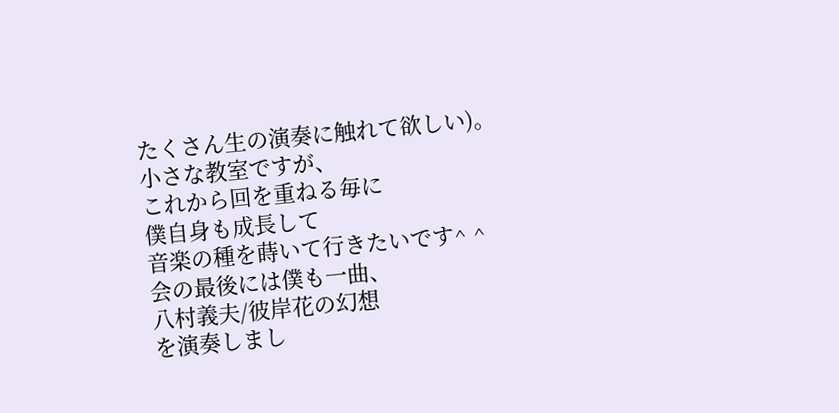たくさん生の演奏に触れて欲しい)。
小さな教室ですが、
これから回を重ねる毎に
僕自身も成長して
音楽の種を蒔いて行きたいです^ ^
会の最後には僕も一曲、
八村義夫/彼岸花の幻想
を演奏しまし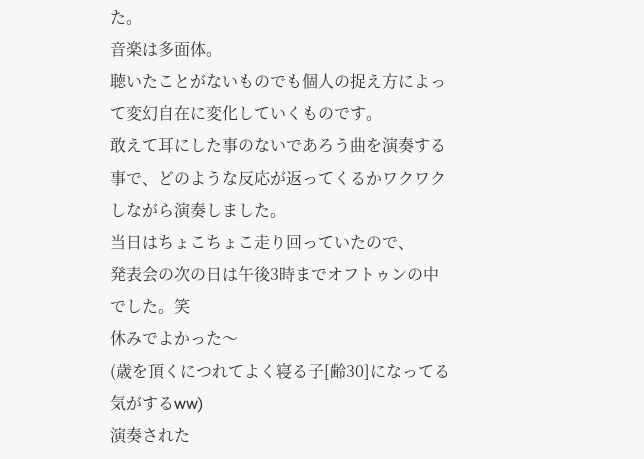た。
音楽は多面体。
聴いたことがないものでも個人の捉え方によって変幻自在に変化していくものです。
敢えて耳にした事のないであろう曲を演奏する事で、どのような反応が返ってくるかワクワクしながら演奏しました。
当日はちょこちょこ走り回っていたので、
発表会の次の日は午後3時までオフトゥンの中でした。笑
休みでよかった〜
(歳を頂くにつれてよく寝る子[齢30]になってる気がするww)
演奏された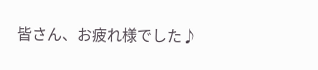皆さん、お疲れ様でした♪